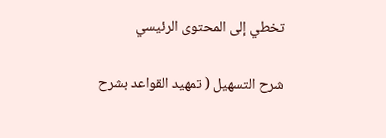تخطي إلى المحتوى الرئيسي

شرح التسهيل ( تمهيد القواعد بشرح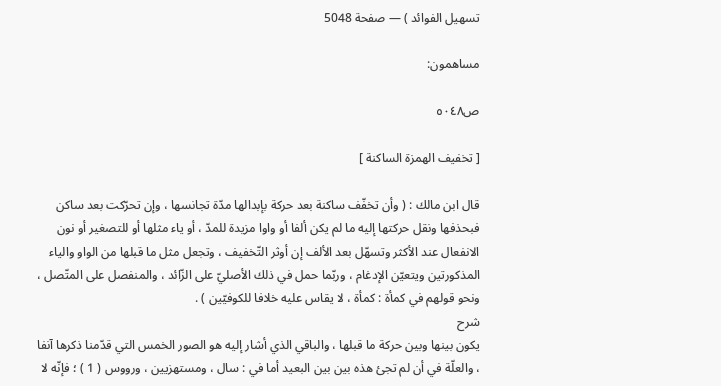تسهيل الفوائد ) — صفحة 5048

مساهمون:

ص٥٠٤٨

[ تخفيف الهمزة الساكنة ]

قال ابن مالك : ( وأن تخفّف ساكنة بعد حركة بإبدالها مدّة تجانسها ، وإن تحرّكت بعد ساكن فبحذفها ونقل حركتها إليه ما لم يكن ألفا أو واوا مزيدة للمدّ ، أو ياء مثلها أو للتصغير أو نون الانفعال عند الأكثر وتسهّل بعد الألف إن أوثر التّخفيف ، وتجعل مثل ما قبلها من الواو والياء المذكورتين ويتعيّن الإدغام ، وربّما حمل في ذلك الأصليّ على الزّائد ، والمنفصل على المتّصل ، ونحو قولهم في كمأة : كمأة ، لا يقاس عليه خلافا للكوفيّين ) .
شرح
يكون بينها وبين حركة ما قبلها ، والباقي الذي أشار إليه هو الصور الخمس التي قدّمنا ذكرها آنفا ، والعلّة في أن لم تجئ هذه بين بين البعيد أما في : سال ، ومستهزيين ، ورووس ( 1 ) ؛ فإنّه لا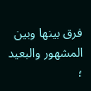فرق بينها وبين المشهور والبعيد ؛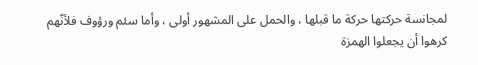لمجانسة حركتها حركة ما قبلها ، والحمل على المشهور أولى ، وأما سئم ورؤوف فلأنّهم كرهوا أن يجعلوا الهمزة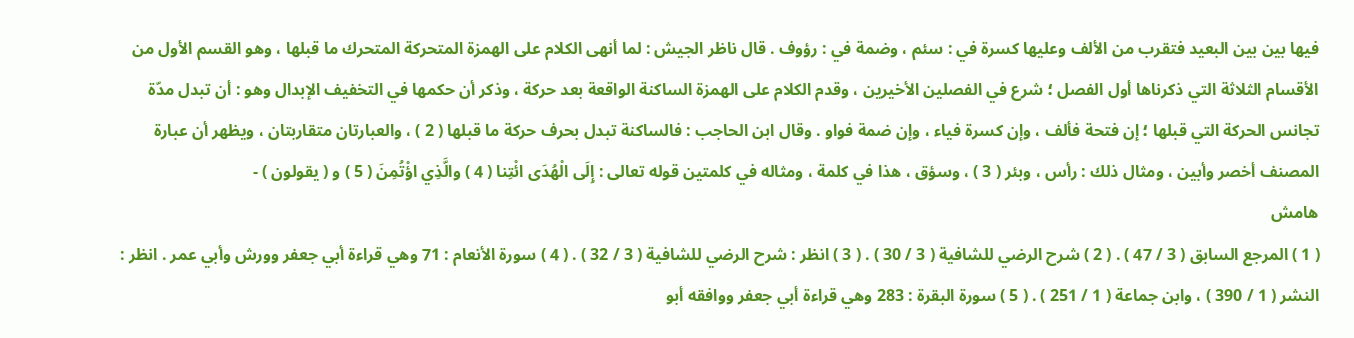فيها بين بين البعيد فتقرب من الألف وعليها كسرة في : سئم ، وضمة في : رؤوف . قال ناظر الجيش : لما أنهى الكلام على الهمزة المتحركة المتحرك ما قبلها ، وهو القسم الأول من الأقسام الثلاثة التي ذكرناها أول الفصل ؛ شرع في الفصلين الأخيرين ، وقدم الكلام على الهمزة الساكنة الواقعة بعد حركة ، وذكر أن حكمها في التخفيف الإبدال وهو : أن تبدل مدّة تجانس الحركة التي قبلها ؛ إن فتحة فألف ، وإن كسرة فياء ، وإن ضمة فواو . وقال ابن الحاجب : فالساكنة تبدل بحرف حركة ما قبلها ( 2 ) ، والعبارتان متقاربتان ، ويظهر أن عبارة المصنف أخصر وأبين ، ومثال ذلك : رأس ، وبئر ( 3 ) ، وسؤق ، هذا في كلمة ، ومثاله في كلمتين قوله تعالى : إِلَى الْهُدَى ائْتِنا ( 4 ) والَّذِي اؤْتُمِنَ ( 5 ) و ( يقولون ) -
هامش
( 1 ) المرجع السابق ( 3 / 47 ) . ( 2 ) شرح الرضي للشافية ( 3 / 30 ) . ( 3 ) انظر : شرح الرضي للشافية ( 3 / 32 ) . ( 4 ) سورة الأنعام : 71 وهي قراءة أبي جعفر وورش وأبي عمر . انظر : النشر ( 1 / 390 ) ، وابن جماعة ( 1 / 251 ) . ( 5 ) سورة البقرة : 283 وهي قراءة أبي جعفر ووافقه أبو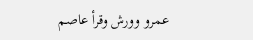عمرو وورش وقرأ عاصم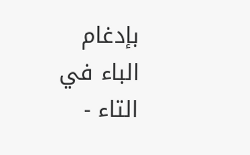بإدغام الباء في التاء -